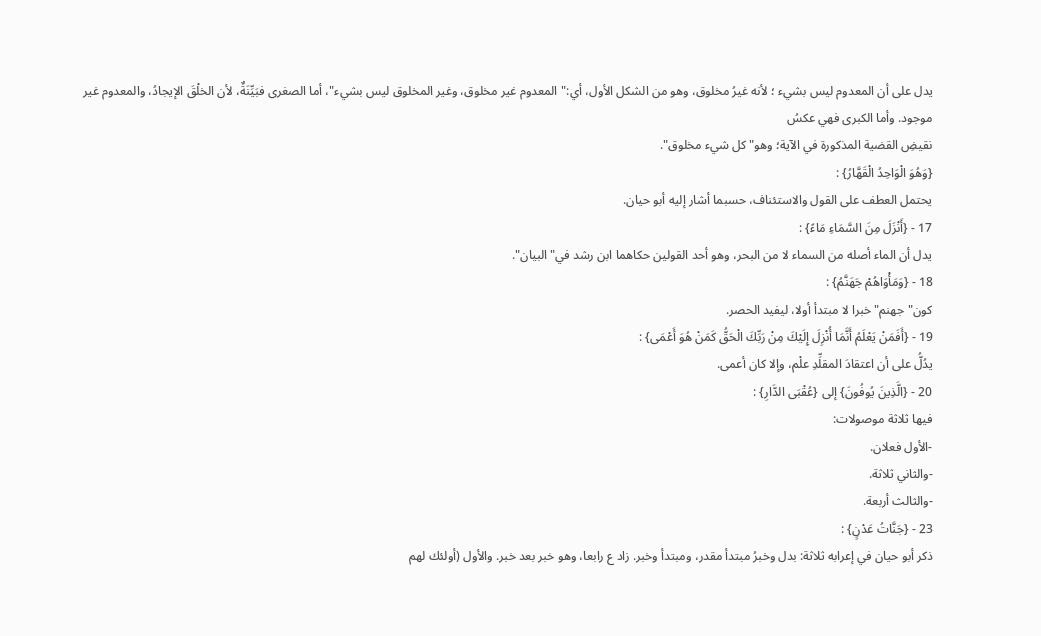يدل على أن المعدوم ليس بشيء ؛ لأنه غيرُ مخلوق، وهو من الشكل الأول، أي:"المعدوم غير مخلوق، وغير المخلوق ليس بشيء"، أما الصغرى فبَيِّنَةٌ، لأن الخلْقَ الإيجادُ، والمعدوم غير موجود. وأما الكبرى فهي عكسُ
نقيضِ القضية المذكورة في الآية؛ وهو"كل شيء مخلوق".
{وَهُوَ الْوَاحِدُ الْقَهَّارُ} :
يحتمل العطف على القول والاستئناف، حسبما أشار إليه أبو حيان.
17 - {أَنْزَلَ مِنَ السَّمَاءِ مَاءً} :
يدل أن الماء أصله من السماء لا من البحر، وهو أحد القولين حكاهما ابن رشد في"البيان".
18 - {وَمَأْوَاهُمْ جَهَنَّمُ} :
كون"جهنم"خبرا لا مبتدأ أولا، ليفيد الحصر.
19 - {أَفَمَنْ يَعْلَمُ أَنَّمَا أُنْزِلَ إِلَيْكَ مِنْ رَبِّكَ الْحَقُّ كَمَنْ هُوَ أَعْمَى} :
يدُلُّ على أن اعتقادَ المقلِّدِ علْم، وإلا كان أعمى.
20 - {الَّذِينَ يُوفُونَ} إلى {عُقْبَى الدَّارِ} :
فيها ثلاثة موصولات:
-الأول فعلان.
-والثاني ثلاثة.
-والثالث أربعة.
23 - {جَنَّاتُ عَدْنٍ} :
ذكر أبو حيان في إعرابه ثلاثة: بدل وخبرُ مبتدأ مقدر، ومبتدأ وخبر. زاد ع رابعا، وهو خبر بعد خبر. والأول (أولئك لهم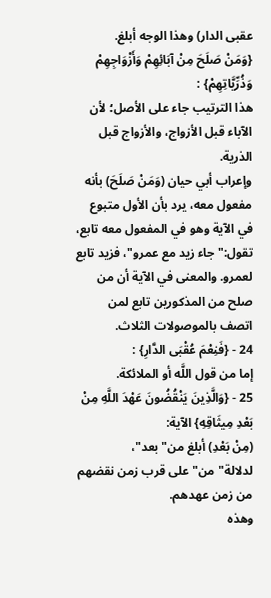عقبى الدار) وهذا الوجه أبلغ.
{وَمَنْ صَلَحَ مِنْ آبَائِهِمْ وَأَزْوَاجِهِمْ وَذُرِّيَّاتِهِمْ} :
هذا الترتيب جاء على الأصل؛ لأن الآباء قبل الأزواج، والأزواج قبل الذرية.
وإعراب أبي حيان (وَمَنْ صَلَحَ) بأنه مفعول معه، يرد بأن الأول متبوع في الآية وهو في المفعول معه تابع، تقول:"جاء زيد مع عمرو"، فزيد تابع لعمرو. والمعنى في الآية أن من صلح من المذكورين تابع لمن اتصف بالموصولات الثلاث.
24 - {فَنِعْمَ عُقْبَى الدَّارِ} :
إما من قول اللَّه أو الملائكة.
25 - {وَالَّذِينَ يَنْقُضُونَ عَهْدَ اللَّهِ مِنْ بَعْدِ مِيثَاقِهِ} الآية:
(مِنْ بَعْدِ) أبلغ من"بعد"، لدلالة"من"على قرب زمن نقضهم من زمن عهدهم.
وهذه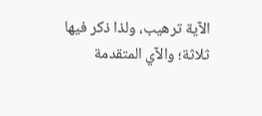الآية ترهيب، ولذا ذكر فيها ثلاثة؛ والآي المتقدمة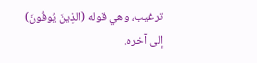ترغيب، وهي قوله (الذِينَ يُوفُونَ) إلى آخره.